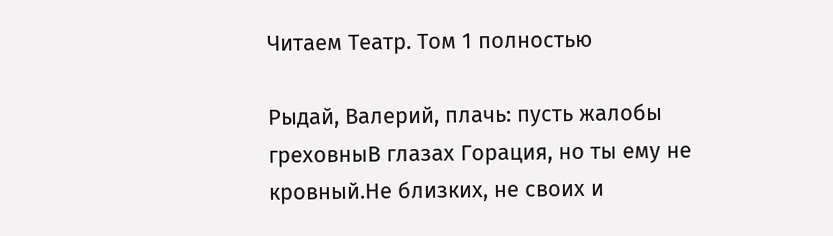Читаем Театр. Том 1 полностью

Рыдай, Валерий, плачь: пусть жалобы греховныВ глазах Горация, но ты ему не кровный.Не близких, не своих и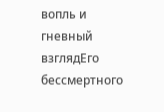вопль и гневный взглядЕго бессмертного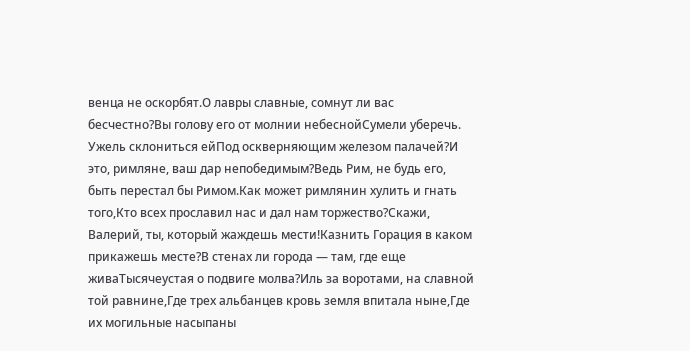венца не оскорбят.О лавры славные, сомнут ли вас бесчестно?Вы голову его от молнии небеснойСумели уберечь. Ужель склониться ейПод оскверняющим железом палачей?И это, римляне, ваш дар непобедимым?Ведь Рим, не будь его, быть перестал бы Римом.Как может римлянин хулить и гнать того,Кто всех прославил нас и дал нам торжество?Скажи, Валерий, ты, который жаждешь мести!Казнить Горация в каком прикажешь месте?В стенах ли города — там, где еще живаТысячеустая о подвиге молва?Иль за воротами, на славной той равнине,Где трех альбанцев кровь земля впитала ныне,Где их могильные насыпаны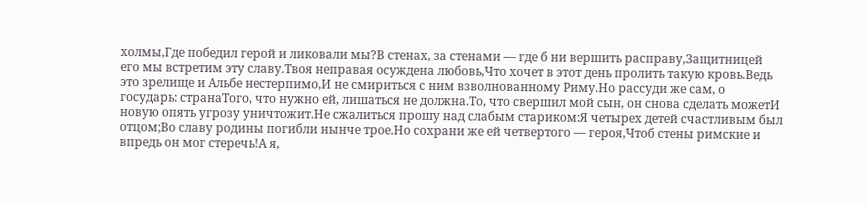холмы,Где победил герой и ликовали мы?В стенах, за стенами — где б ни вершить расправу,Защитницей его мы встретим эту славу.Твоя неправая осуждена любовь,Что хочет в этот день пролить такую кровь.Ведь это зрелище и Альбе нестерпимо,И не смириться с ним взволнованному Риму.Но рассуди же сам, о государь: странаТого, что нужно ей, лишаться не должна.То, что свершил мой сын, он снова сделать можетИ новую опять угрозу уничтожит.Не сжалиться прошу над слабым стариком:Я четырех детей счастливым был отцом;Во славу родины погибли нынче трое.Но сохрани же ей четвертого — героя,Чтоб стены римские и впредь он мог стеречь!А я,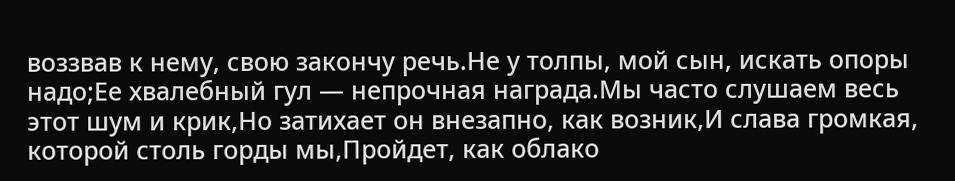воззвав к нему, свою закончу речь.Не у толпы, мой сын, искать опоры надо;Ее хвалебный гул — непрочная награда.Мы часто слушаем весь этот шум и крик,Но затихает он внезапно, как возник,И слава громкая, которой столь горды мы,Пройдет, как облако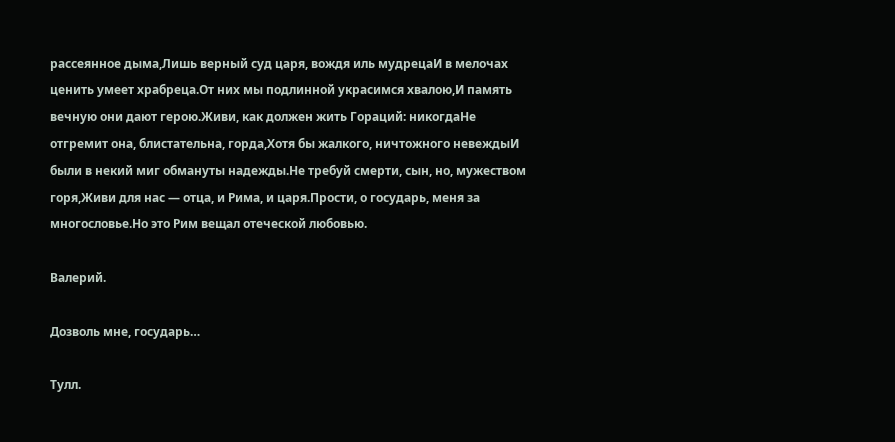рассеянное дыма,Лишь верный суд царя, вождя иль мудрецаИ в мелочах ценить умеет храбреца.От них мы подлинной украсимся хвалою,И память вечную они дают герою.Живи, как должен жить Гораций: никогдаНе отгремит она, блистательна, горда,Хотя бы жалкого, ничтожного невеждыИ были в некий миг обмануты надежды.Не требуй смерти, сын, но, мужеством горя,Живи для нас — отца, и Рима, и царя.Прости, о государь, меня за многословье.Но это Рим вещал отеческой любовью.

Валерий.

Дозволь мне, государь…

Тулл.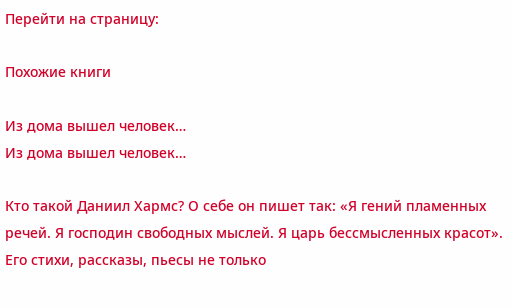Перейти на страницу:

Похожие книги

Из дома вышел человек…
Из дома вышел человек…

Кто такой Даниил Хармс? О себе он пишет так: «Я гений пламенных речей. Я господин свободных мыслей. Я царь бессмысленных красот». Его стихи, рассказы, пьесы не только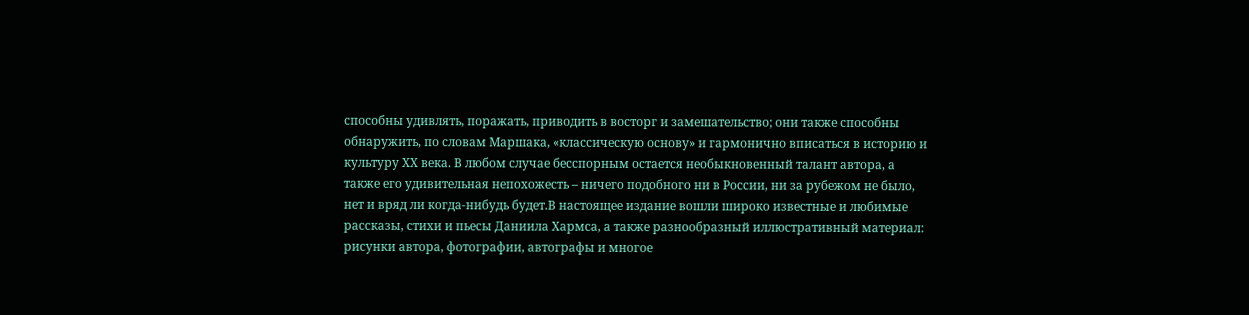способны удивлять, поражать, приводить в восторг и замешательство; они также способны обнаружить, по словам Маршака, «классическую основу» и гармонично вписаться в историю и культуру ХХ века. В любом случае бесспорным остается необыкновенный талант автора, а также его удивительная непохожесть – ничего подобного ни в России, ни за рубежом не было, нет и вряд ли когда-нибудь будет.В настоящее издание вошли широко известные и любимые рассказы, стихи и пьесы Даниила Хармса, а также разнообразный иллюстративный материал: рисунки автора, фотографии, автографы и многое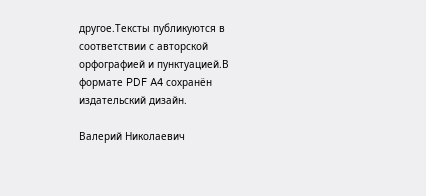другое.Тексты публикуются в соответствии с авторской орфографией и пунктуацией.В формате PDF A4 сохранён издательский дизайн.

Валерий Николаевич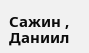Сажин , Даниил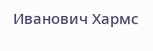Иванович Хармс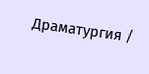Драматургия /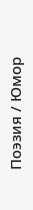Поэзия / Юмор